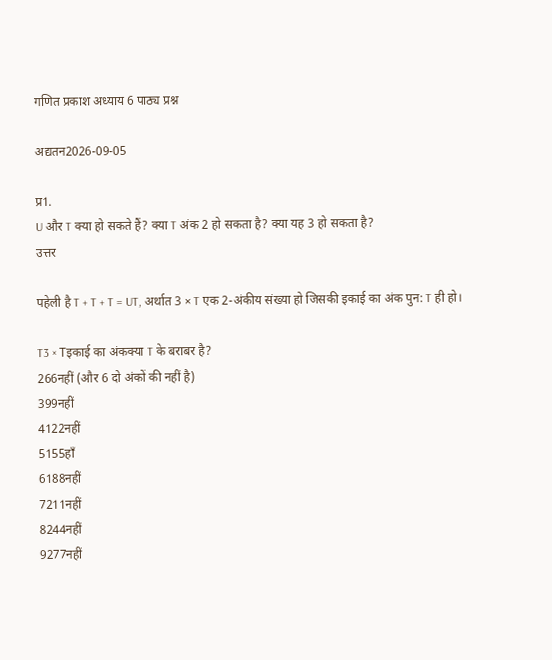गणित प्रकाश अध्याय 6 पाठ्य प्रश्न

अद्यतन2026-09-05

प्र1.
U और T क्या हो सकते हैं? क्या T अंक 2 हो सकता है? क्या यह 3 हो सकता है?
उत्तर

पहेली है T + T + T = UT, अर्थात 3 × T एक 2-अंकीय संख्या हो जिसकी इकाई का अंक पुन: T ही हो।

T3 × Tइकाई का अंकक्या T के बराबर है?
266नहीं (और 6 दो अंकों की नहीं है)
399नहीं
4122नहीं
5155हाँ
6188नहीं
7211नहीं
8244नहीं
9277नहीं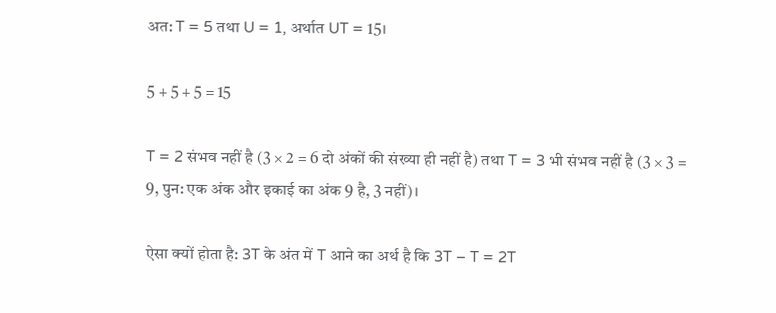अत: T = 5 तथा U = 1, अर्थात UT = 15।

5 + 5 + 5 = 15

T = 2 संभव नहीं है (3 × 2 = 6 दो अंकों की संख्या ही नहीं है) तथा T = 3 भी संभव नहीं है (3 × 3 = 9, पुन: एक अंक और इकाई का अंक 9 है, 3 नहीं)।

ऐसा क्यों होता है: 3T के अंत में T आने का अर्थ है कि 3T – T = 2T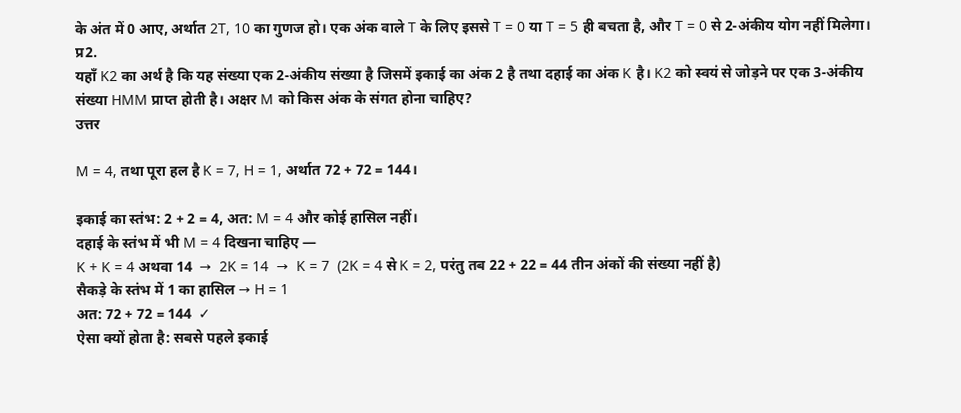के अंत में 0 आए, अर्थात 2T, 10 का गुणज हो। एक अंक वाले T के लिए इससे T = 0 या T = 5 ही बचता है, और T = 0 से 2-अंकीय योग नहीं मिलेगा।
प्र2.
यहाँ K2 का अर्थ है कि यह संख्या एक 2-अंकीय संख्या है जिसमें इकाई का अंक 2 है तथा दहाई का अंक K है। K2 को स्वयं से जोड़ने पर एक 3-अंकीय संख्या HMM प्राप्त होती है। अक्षर M को किस अंक के संगत होना चाहिए?
उत्तर

M = 4, तथा पूरा हल है K = 7, H = 1, अर्थात 72 + 72 = 144।

इकाई का स्तंभ: 2 + 2 = 4, अत: M = 4 और कोई हासिल नहीं।
दहाई के स्तंभ में भी M = 4 दिखना चाहिए —
K + K = 4 अथवा 14  →  2K = 14  →  K = 7  (2K = 4 से K = 2, परंतु तब 22 + 22 = 44 तीन अंकों की संख्या नहीं है)
सैकड़े के स्तंभ में 1 का हासिल → H = 1
अत: 72 + 72 = 144  ✓
ऐसा क्यों होता है: सबसे पहले इकाई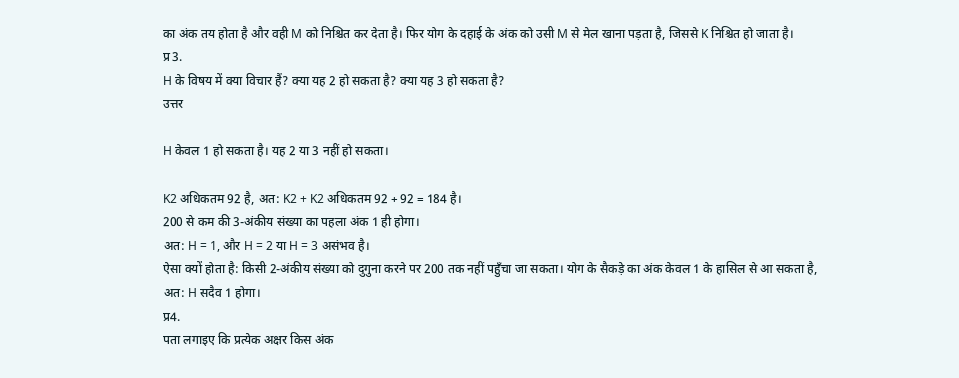का अंक तय होता है और वही M को निश्चित कर देता है। फिर योग के दहाई के अंक को उसी M से मेल खाना पड़ता है, जिससे K निश्चित हो जाता है।
प्र3.
H के विषय में क्या विचार हैं? क्या यह 2 हो सकता है? क्या यह 3 हो सकता है?
उत्तर

H केवल 1 हो सकता है। यह 2 या 3 नहीं हो सकता।

K2 अधिकतम 92 है, अत: K2 + K2 अधिकतम 92 + 92 = 184 है।
200 से कम की 3-अंकीय संख्या का पहला अंक 1 ही होगा।
अत: H = 1, और H = 2 या H = 3 असंभव है।
ऐसा क्यों होता है: किसी 2-अंकीय संख्या को दुगुना करने पर 200 तक नहीं पहुँचा जा सकता। योग के सैकड़े का अंक केवल 1 के हासिल से आ सकता है, अत: H सदैव 1 होगा।
प्र4.
पता लगाइए कि प्रत्येक अक्षर किस अंक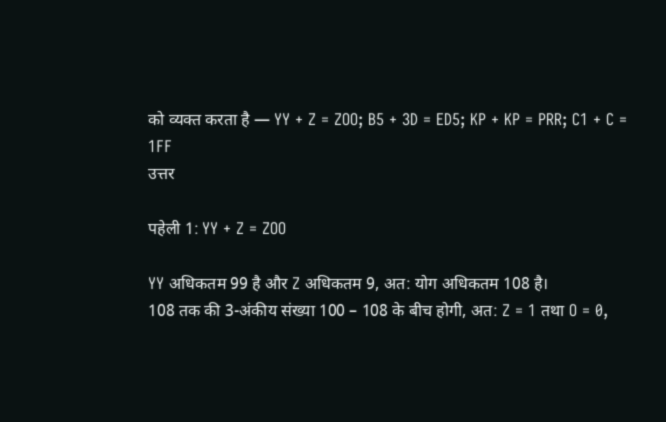को व्यक्त करता है — YY + Z = ZOO; B5 + 3D = ED5; KP + KP = PRR; C1 + C = 1FF
उत्तर

पहेली 1: YY + Z = ZOO

YY अधिकतम 99 है और Z अधिकतम 9, अत: योग अधिकतम 108 है।
108 तक की 3-अंकीय संख्या 100 – 108 के बीच होगी, अत: Z = 1 तथा O = 0,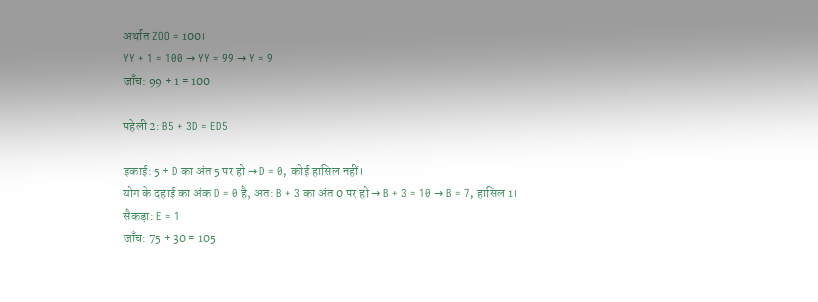अर्थात ZOO = 100।
YY + 1 = 100 → YY = 99 → Y = 9
जाँच: 99 + 1 = 100

पहेली 2: B5 + 3D = ED5

इकाई: 5 + D का अंत 5 पर हो → D = 0, कोई हासिल नहीं।
योग के दहाई का अंक D = 0 है, अत: B + 3 का अंत 0 पर हो → B + 3 = 10 → B = 7, हासिल 1।
सैकड़ा: E = 1
जाँच: 75 + 30 = 105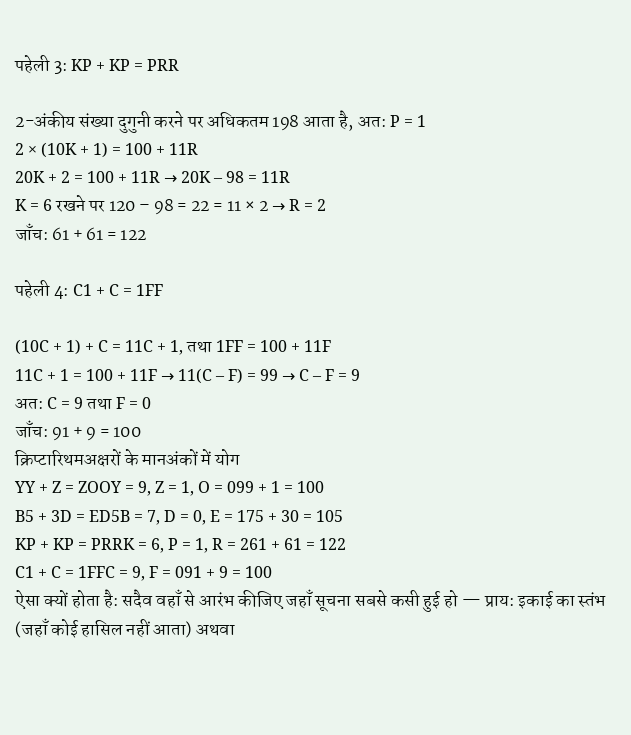पहेली 3: KP + KP = PRR

2-अंकीय संख्या दुगुनी करने पर अधिकतम 198 आता है, अत: P = 1
2 × (10K + 1) = 100 + 11R
20K + 2 = 100 + 11R → 20K – 98 = 11R
K = 6 रखने पर 120 – 98 = 22 = 11 × 2 → R = 2
जाँच: 61 + 61 = 122

पहेली 4: C1 + C = 1FF

(10C + 1) + C = 11C + 1, तथा 1FF = 100 + 11F
11C + 1 = 100 + 11F → 11(C – F) = 99 → C – F = 9
अत: C = 9 तथा F = 0
जाँच: 91 + 9 = 100
क्रिप्टारिथमअक्षरों के मानअंकों में योग
YY + Z = ZOOY = 9, Z = 1, O = 099 + 1 = 100
B5 + 3D = ED5B = 7, D = 0, E = 175 + 30 = 105
KP + KP = PRRK = 6, P = 1, R = 261 + 61 = 122
C1 + C = 1FFC = 9, F = 091 + 9 = 100
ऐसा क्यों होता है: सदैव वहाँ से आरंभ कीजिए जहाँ सूचना सबसे कसी हुई हो — प्राय: इकाई का स्तंभ (जहाँ कोई हासिल नहीं आता) अथवा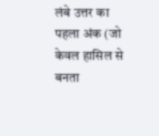लंबे उत्तर का पहला अंक (जो केवल हासिल से बनता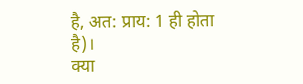है, अत: प्राय: 1 ही होता है)।
क्या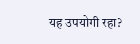यह उपयोगी रहा?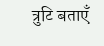त्रुटि बताएँ